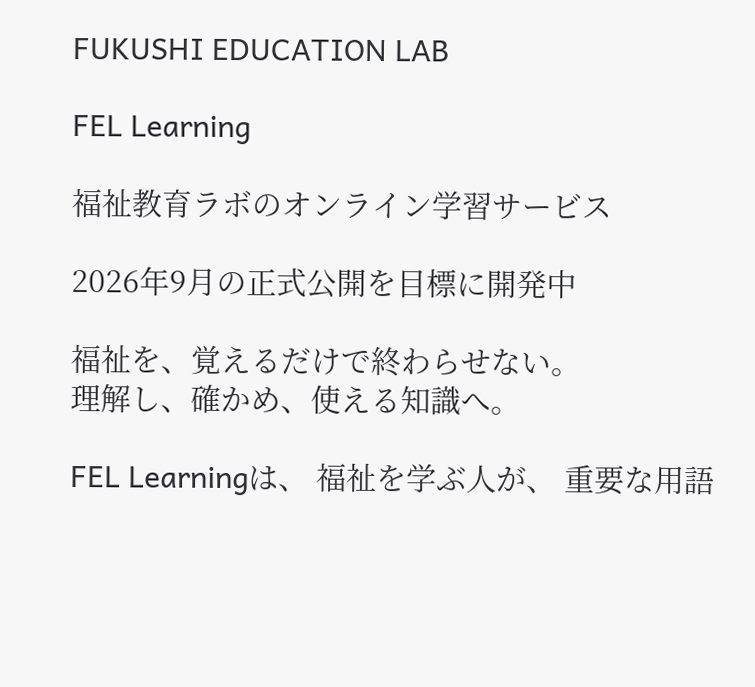FUKUSHI EDUCATION LAB

FEL Learning

福祉教育ラボのオンライン学習サービス

2026年9月の正式公開を目標に開発中

福祉を、覚えるだけで終わらせない。
理解し、確かめ、使える知識へ。

FEL Learningは、 福祉を学ぶ人が、 重要な用語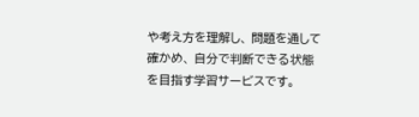や考え方を理解し、 問題を通して確かめ、 自分で判断できる状態を目指す学習サービスです。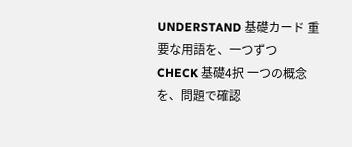UNDERSTAND 基礎カード 重要な用語を、一つずつ
CHECK 基礎4択 一つの概念を、問題で確認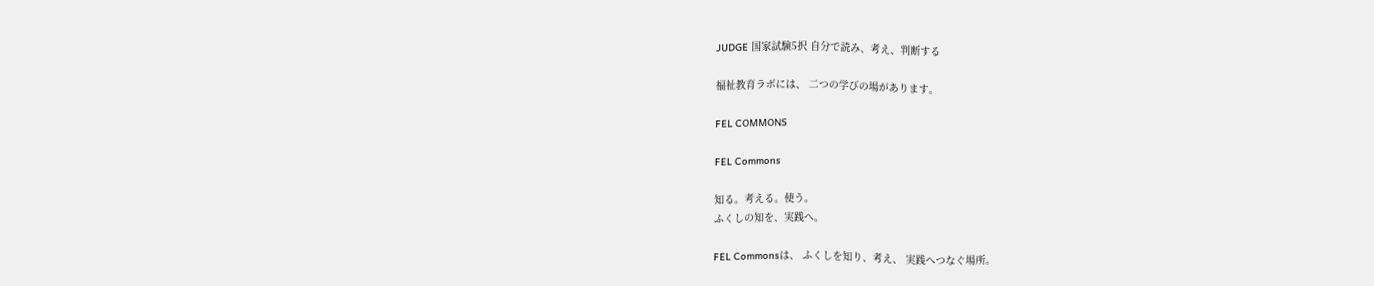JUDGE 国家試験5択 自分で読み、考え、判断する

福祉教育ラボには、 二つの学びの場があります。

FEL COMMONS

FEL Commons

知る。考える。使う。
ふくしの知を、実践へ。

FEL Commonsは、 ふくしを知り、考え、 実践へつなぐ場所。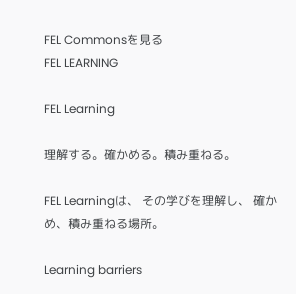FEL Commonsを見る
FEL LEARNING

FEL Learning

理解する。確かめる。積み重ねる。

FEL Learningは、 その学びを理解し、 確かめ、積み重ねる場所。

Learning barriers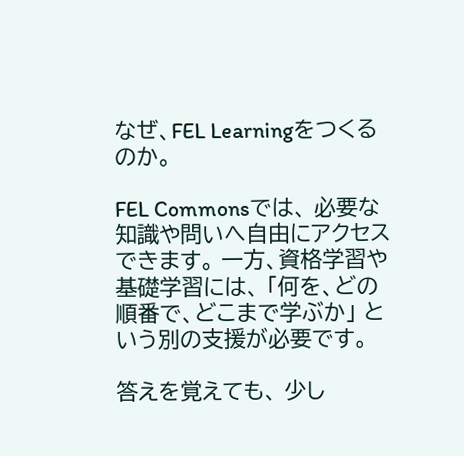なぜ、FEL Learningをつくるのか。

FEL Commonsでは、 必要な知識や問いへ自由にアクセスできます。 一方、資格学習や基礎学習には、 「何を、どの順番で、どこまで学ぶか」 という別の支援が必要です。

答えを覚えても、 少し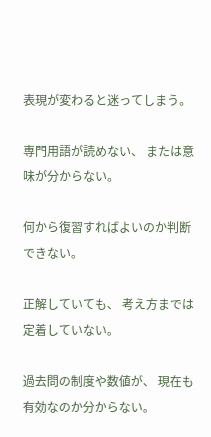表現が変わると迷ってしまう。

専門用語が読めない、 または意味が分からない。

何から復習すればよいのか判断できない。

正解していても、 考え方までは定着していない。

過去問の制度や数値が、 現在も有効なのか分からない。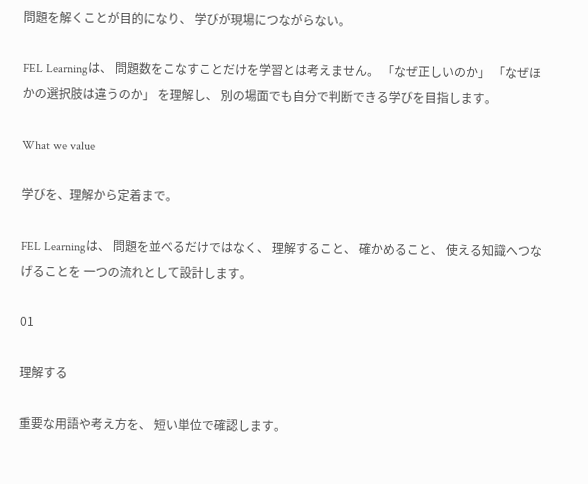問題を解くことが目的になり、 学びが現場につながらない。

FEL Learningは、 問題数をこなすことだけを学習とは考えません。 「なぜ正しいのか」 「なぜほかの選択肢は違うのか」 を理解し、 別の場面でも自分で判断できる学びを目指します。

What we value

学びを、理解から定着まで。

FEL Learningは、 問題を並べるだけではなく、 理解すること、 確かめること、 使える知識へつなげることを 一つの流れとして設計します。

01

理解する

重要な用語や考え方を、 短い単位で確認します。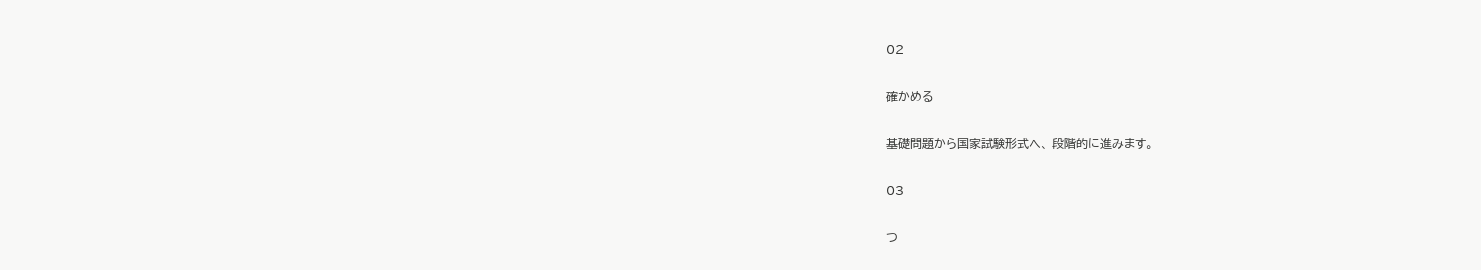02

確かめる

基礎問題から国家試験形式へ、 段階的に進みます。

03

つ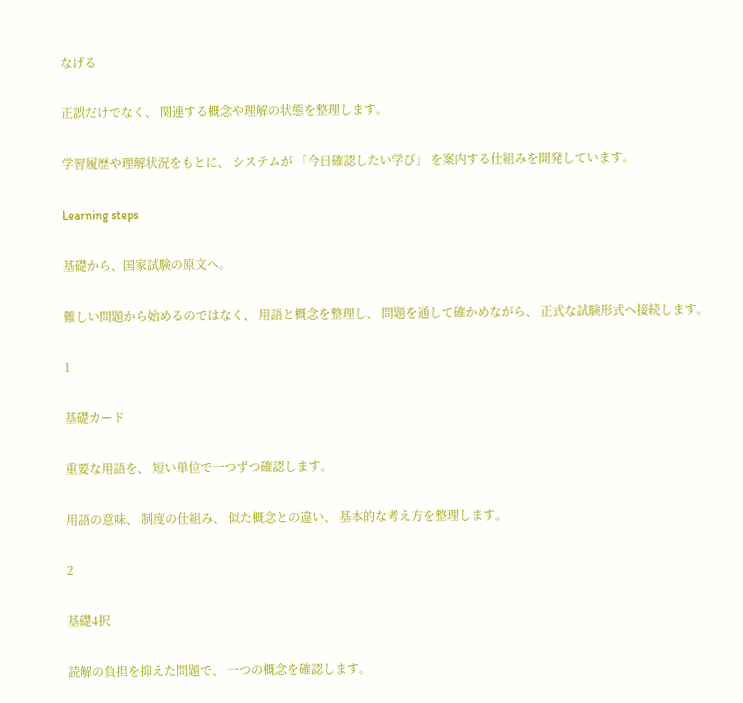なげる

正誤だけでなく、 関連する概念や理解の状態を整理します。

学習履歴や理解状況をもとに、 システムが 「今日確認したい学び」 を案内する仕組みを開発しています。

Learning steps

基礎から、国家試験の原文へ。

難しい問題から始めるのではなく、 用語と概念を整理し、 問題を通して確かめながら、 正式な試験形式へ接続します。

1

基礎カード

重要な用語を、 短い単位で一つずつ確認します。

用語の意味、 制度の仕組み、 似た概念との違い、 基本的な考え方を整理します。

2

基礎4択

読解の負担を抑えた問題で、 一つの概念を確認します。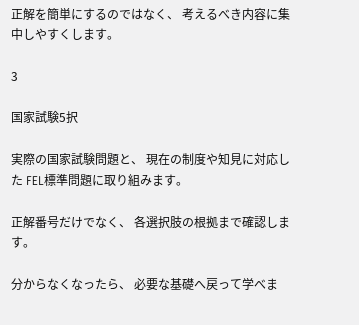正解を簡単にするのではなく、 考えるべき内容に集中しやすくします。

3

国家試験5択

実際の国家試験問題と、 現在の制度や知見に対応した FEL標準問題に取り組みます。

正解番号だけでなく、 各選択肢の根拠まで確認します。

分からなくなったら、 必要な基礎へ戻って学べま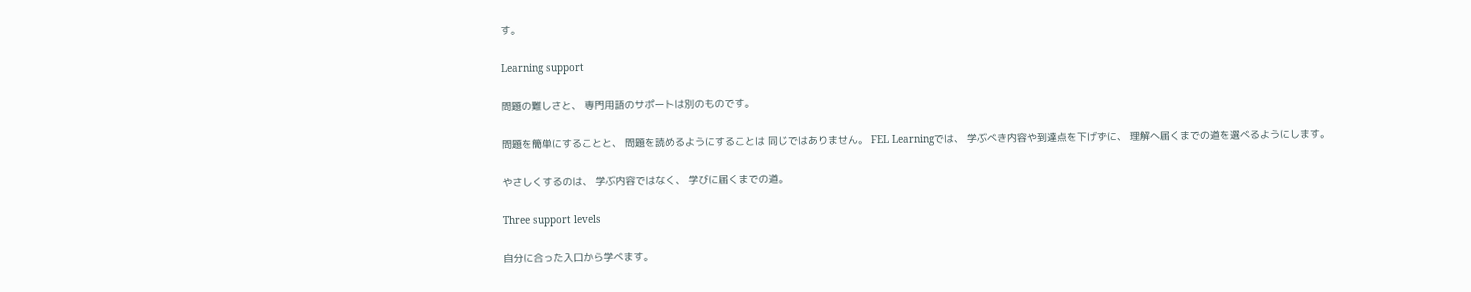す。

Learning support

問題の難しさと、 専門用語のサポートは別のものです。

問題を簡単にすることと、 問題を読めるようにすることは 同じではありません。 FEL Learningでは、 学ぶべき内容や到達点を下げずに、 理解へ届くまでの道を選べるようにします。

やさしくするのは、 学ぶ内容ではなく、 学びに届くまでの道。

Three support levels

自分に合った入口から学べます。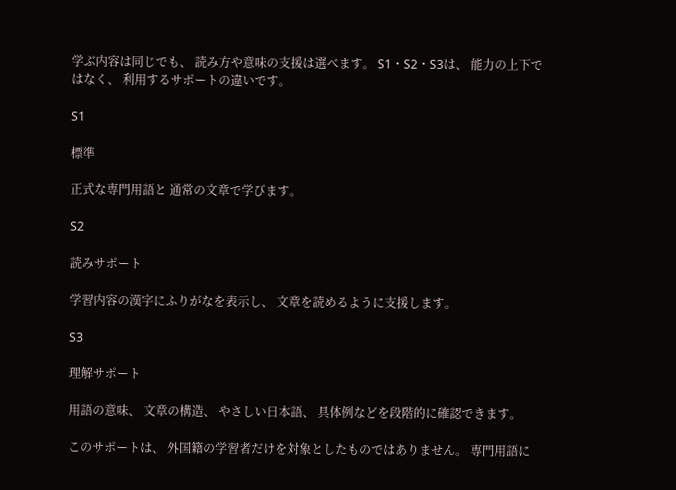学ぶ内容は同じでも、 読み方や意味の支援は選べます。 S1・S2・S3は、 能力の上下ではなく、 利用するサポートの違いです。

S1

標準

正式な専門用語と 通常の文章で学びます。

S2

読みサポート

学習内容の漢字にふりがなを表示し、 文章を読めるように支援します。

S3

理解サポート

用語の意味、 文章の構造、 やさしい日本語、 具体例などを段階的に確認できます。

このサポートは、 外国籍の学習者だけを対象としたものではありません。 専門用語に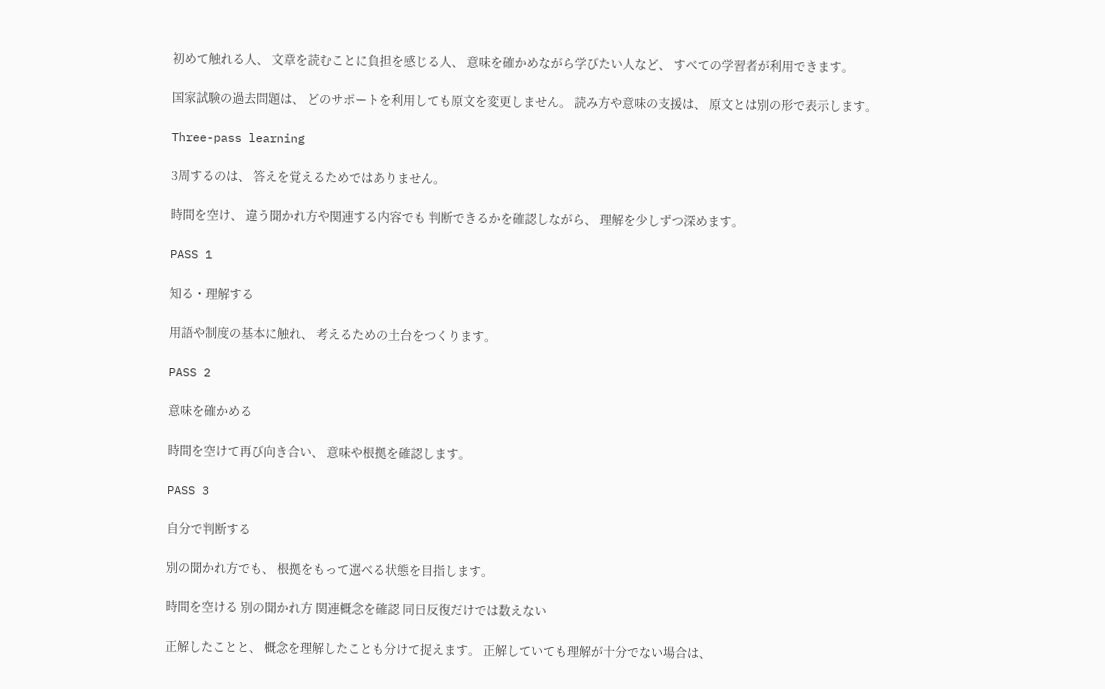初めて触れる人、 文章を読むことに負担を感じる人、 意味を確かめながら学びたい人など、 すべての学習者が利用できます。

国家試験の過去問題は、 どのサポートを利用しても原文を変更しません。 読み方や意味の支援は、 原文とは別の形で表示します。

Three-pass learning

3周するのは、 答えを覚えるためではありません。

時間を空け、 違う聞かれ方や関連する内容でも 判断できるかを確認しながら、 理解を少しずつ深めます。

PASS 1

知る・理解する

用語や制度の基本に触れ、 考えるための土台をつくります。

PASS 2

意味を確かめる

時間を空けて再び向き合い、 意味や根拠を確認します。

PASS 3

自分で判断する

別の聞かれ方でも、 根拠をもって選べる状態を目指します。

時間を空ける 別の聞かれ方 関連概念を確認 同日反復だけでは数えない

正解したことと、 概念を理解したことも分けて捉えます。 正解していても理解が十分でない場合は、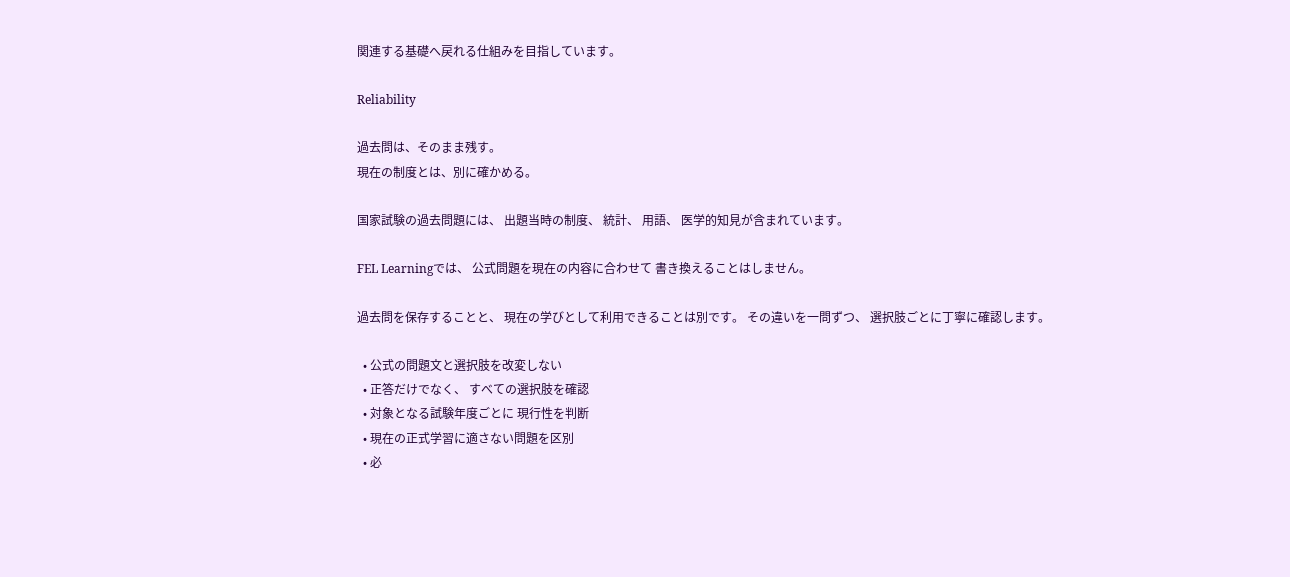関連する基礎へ戻れる仕組みを目指しています。

Reliability

過去問は、そのまま残す。
現在の制度とは、別に確かめる。

国家試験の過去問題には、 出題当時の制度、 統計、 用語、 医学的知見が含まれています。

FEL Learningでは、 公式問題を現在の内容に合わせて 書き換えることはしません。

過去問を保存することと、 現在の学びとして利用できることは別です。 その違いを一問ずつ、 選択肢ごとに丁寧に確認します。

  • 公式の問題文と選択肢を改変しない
  • 正答だけでなく、 すべての選択肢を確認
  • 対象となる試験年度ごとに 現行性を判断
  • 現在の正式学習に適さない問題を区別
  • 必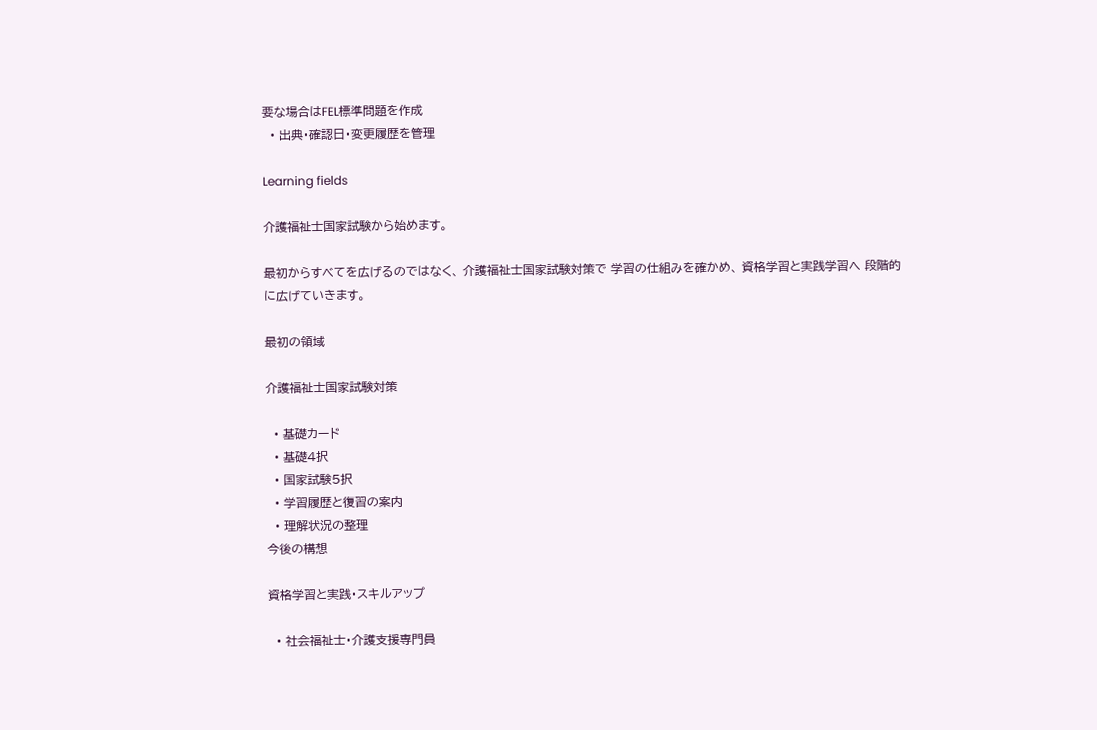要な場合はFEL標準問題を作成
  • 出典・確認日・変更履歴を管理

Learning fields

介護福祉士国家試験から始めます。

最初からすべてを広げるのではなく、 介護福祉士国家試験対策で 学習の仕組みを確かめ、 資格学習と実践学習へ 段階的に広げていきます。

最初の領域

介護福祉士国家試験対策

  • 基礎カード
  • 基礎4択
  • 国家試験5択
  • 学習履歴と復習の案内
  • 理解状況の整理
今後の構想

資格学習と実践・スキルアップ

  • 社会福祉士・介護支援専門員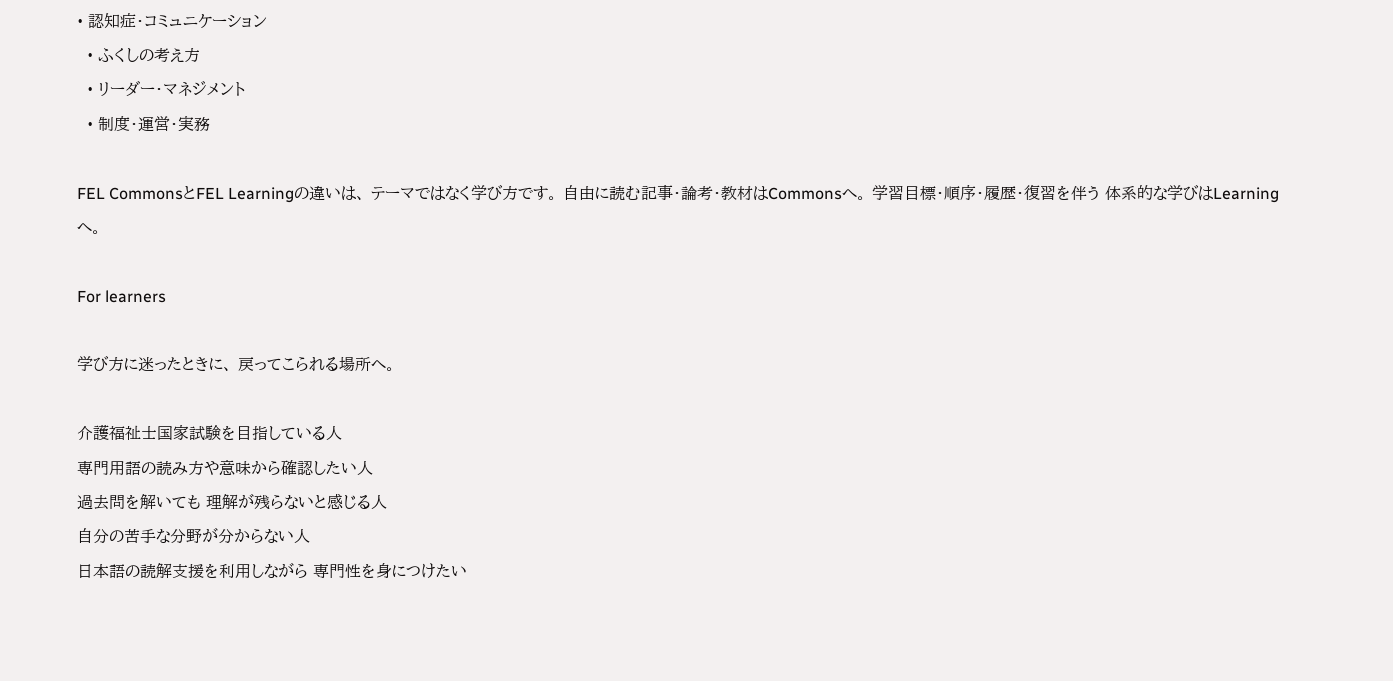• 認知症・コミュニケーション
  • ふくしの考え方
  • リーダー・マネジメント
  • 制度・運営・実務

FEL CommonsとFEL Learningの違いは、 テーマではなく学び方です。 自由に読む記事・論考・教材はCommonsへ。 学習目標・順序・履歴・復習を伴う 体系的な学びはLearningへ。

For learners

学び方に迷ったときに、 戻ってこられる場所へ。

介護福祉士国家試験を目指している人
専門用語の読み方や意味から確認したい人
過去問を解いても 理解が残らないと感じる人
自分の苦手な分野が分からない人
日本語の読解支援を利用しながら 専門性を身につけたい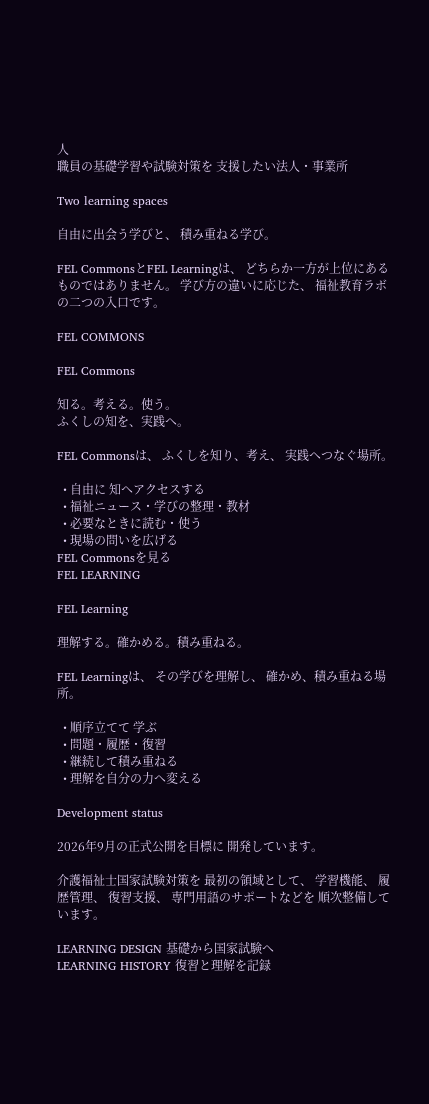人
職員の基礎学習や試験対策を 支援したい法人・事業所

Two learning spaces

自由に出会う学びと、 積み重ねる学び。

FEL CommonsとFEL Learningは、 どちらか一方が上位にあるものではありません。 学び方の違いに応じた、 福祉教育ラボの二つの入口です。

FEL COMMONS

FEL Commons

知る。考える。使う。
ふくしの知を、実践へ。

FEL Commonsは、 ふくしを知り、考え、 実践へつなぐ場所。

  • 自由に 知へアクセスする
  • 福祉ニュース・学びの整理・教材
  • 必要なときに読む・使う
  • 現場の問いを広げる
FEL Commonsを見る
FEL LEARNING

FEL Learning

理解する。確かめる。積み重ねる。

FEL Learningは、 その学びを理解し、 確かめ、積み重ねる場所。

  • 順序立てて 学ぶ
  • 問題・履歴・復習
  • 継続して積み重ねる
  • 理解を自分の力へ変える

Development status

2026年9月の正式公開を目標に 開発しています。

介護福祉士国家試験対策を 最初の領域として、 学習機能、 履歴管理、 復習支援、 専門用語のサポートなどを 順次整備しています。

LEARNING DESIGN 基礎から国家試験へ
LEARNING HISTORY 復習と理解を記録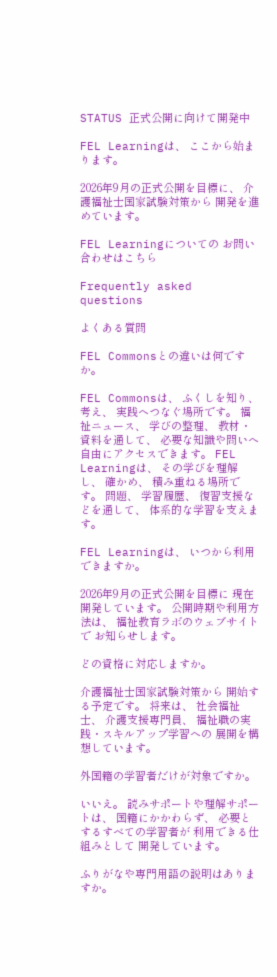STATUS 正式公開に向けて開発中

FEL Learningは、 ここから始まります。

2026年9月の正式公開を目標に、 介護福祉士国家試験対策から 開発を進めています。

FEL Learningについての お問い合わせはこちら

Frequently asked questions

よくある質問

FEL Commonsとの違いは何ですか。

FEL Commonsは、 ふくしを知り、考え、 実践へつなぐ場所です。 福祉ニュース、 学びの整理、 教材・資料を通して、 必要な知識や問いへ 自由にアクセスできます。 FEL Learningは、 その学びを理解し、 確かめ、 積み重ねる場所です。 問題、 学習履歴、 復習支援などを通して、 体系的な学習を支えます。

FEL Learningは、 いつから利用できますか。

2026年9月の正式公開を目標に 現在開発しています。 公開時期や利用方法は、 福祉教育ラボのウェブサイトで お知らせします。

どの資格に対応しますか。

介護福祉士国家試験対策から 開始する予定です。 将来は、 社会福祉士、 介護支援専門員、 福祉職の実践・スキルアップ学習への 展開を構想しています。

外国籍の学習者だけが対象ですか。

いいえ。 読みサポートや理解サポートは、 国籍にかかわらず、 必要とするすべての学習者が 利用できる仕組みとして 開発しています。

ふりがなや専門用語の説明はありますか。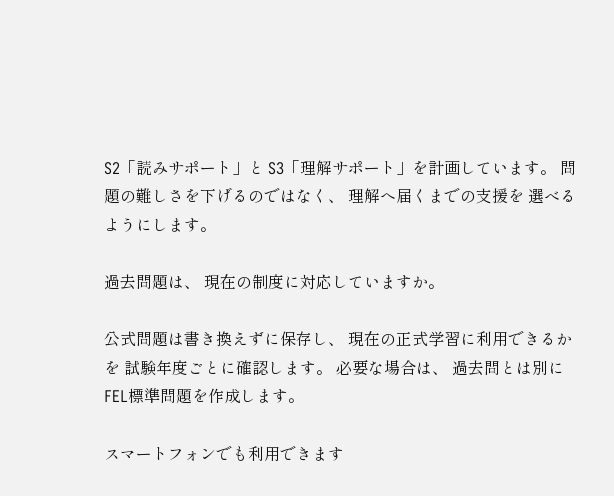S2「読みサポート」と S3「理解サポート」を計画しています。 問題の難しさを下げるのではなく、 理解へ届くまでの支援を 選べるようにします。

過去問題は、 現在の制度に対応していますか。

公式問題は書き換えずに保存し、 現在の正式学習に利用できるかを 試験年度ごとに確認します。 必要な場合は、 過去問とは別に FEL標準問題を作成します。

スマートフォンでも利用できます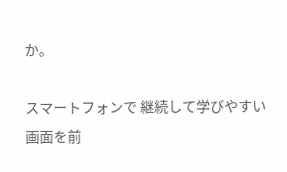か。

スマートフォンで 継続して学びやすい画面を前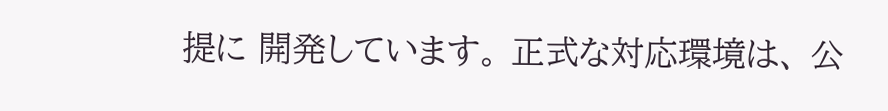提に 開発しています。 正式な対応環境は、 公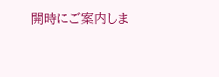開時にご案内しま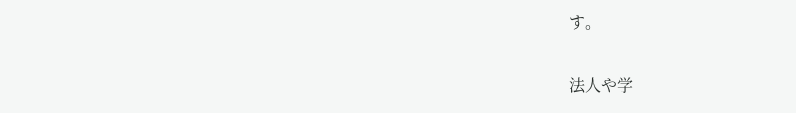す。

法人や学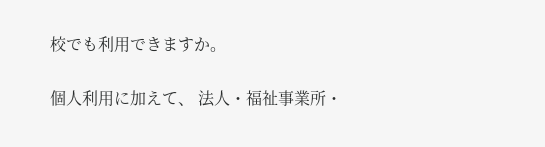校でも利用できますか。

個人利用に加えて、 法人・福祉事業所・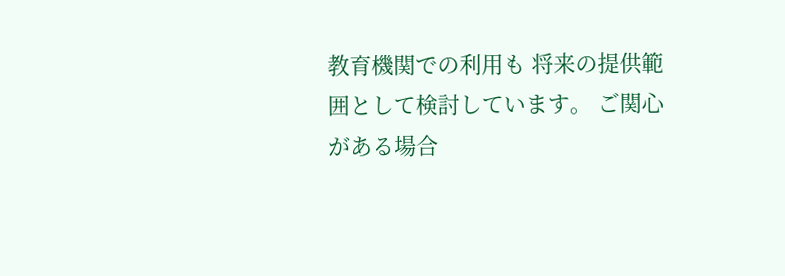教育機関での利用も 将来の提供範囲として検討しています。 ご関心がある場合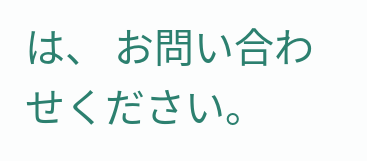は、 お問い合わせください。